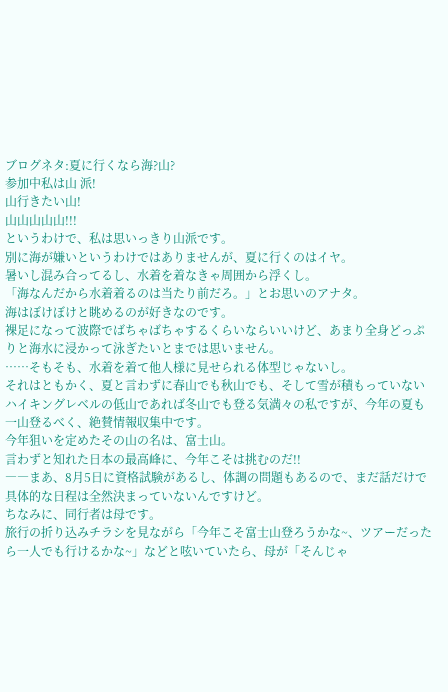ブログネタ:夏に行くなら海?山?
参加中私は山 派!
山行きたい山!
山山山山山!!!
というわけで、私は思いっきり山派です。
別に海が嫌いというわけではありませんが、夏に行くのはイヤ。
暑いし混み合ってるし、水着を着なきゃ周囲から浮くし。
「海なんだから水着着るのは当たり前だろ。」とお思いのアナタ。
海はぼけぼけと眺めるのが好きなのです。
裸足になって波際でばちゃばちゃするくらいならいいけど、あまり全身どっぷりと海水に浸かって泳ぎたいとまでは思いません。
……そもそも、水着を着て他人様に見せられる体型じゃないし。
それはともかく、夏と言わずに春山でも秋山でも、そして雪が積もっていないハイキングレベルの低山であれば冬山でも登る気満々の私ですが、今年の夏も一山登るべく、絶賛情報収集中です。
今年狙いを定めたその山の名は、富士山。
言わずと知れた日本の最高峰に、今年こそは挑むのだ!!
――まあ、8月5日に資格試験があるし、体調の問題もあるので、まだ話だけで具体的な日程は全然決まっていないんですけど。
ちなみに、同行者は母です。
旅行の折り込みチラシを見ながら「今年こそ富士山登ろうかな~、ツアーだったら一人でも行けるかな~」などと呟いていたら、母が「そんじゃ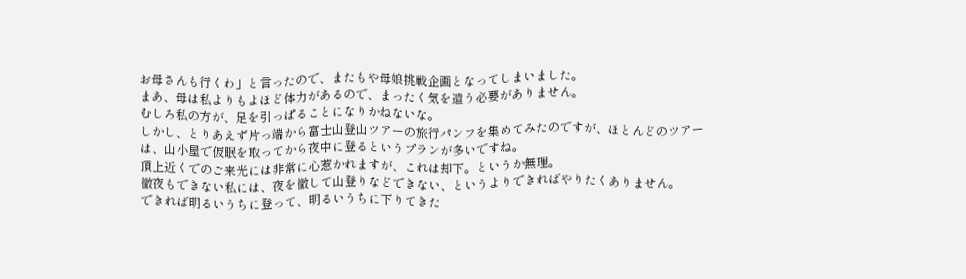お母さんも行くわ」と言ったので、またもや母娘挑戦企画となってしまいました。
まあ、母は私よりもよほど体力があるので、まったく気を遣う必要がありません。
むしろ私の方が、足を引っぱることになりかねないな。
しかし、とりあえず片っ端から富士山登山ツアーの旅行パンフを集めてみたのですが、ほとんどのツアーは、山小屋で仮眠を取ってから夜中に登るというプランが多いですね。
頂上近くでのご来光には非常に心惹かれますが、これは却下。というか無理。
徹夜もできない私には、夜を徹して山登りなどできない、というよりできればやりたくありません。
できれば明るいうちに登って、明るいうちに下りてきた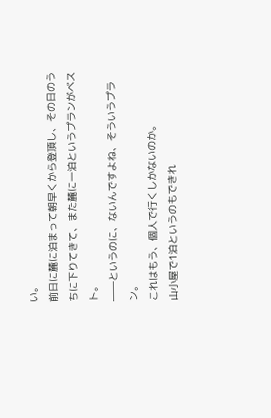い。
前日に麓に泊まって朝早くから登頂し、その日のうちに下りてきて、また麓に一泊というプランがベスト。
――というのに、ないんですよね、そういうプラン。
これはもう、個人で行くしかないのか。
山小屋で1泊というのもできれ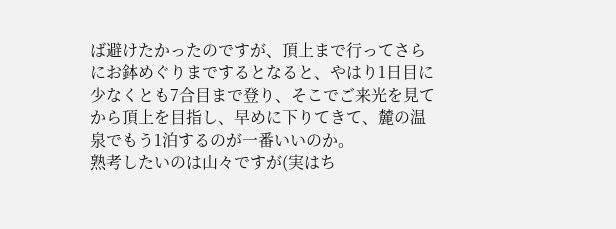ば避けたかったのですが、頂上まで行ってさらにお鉢めぐりまでするとなると、やはり1日目に少なくとも7合目まで登り、そこでご来光を見てから頂上を目指し、早めに下りてきて、麓の温泉でもう1泊するのが一番いいのか。
熟考したいのは山々ですが(実はち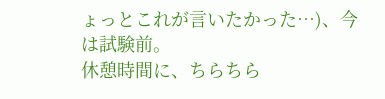ょっとこれが言いたかった…)、今は試験前。
休憩時間に、ちらちら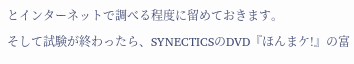とインターネットで調べる程度に留めておきます。
そして試験が終わったら、SYNECTICSのDVD『ほんまケ!』の富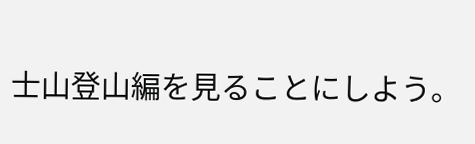士山登山編を見ることにしよう。